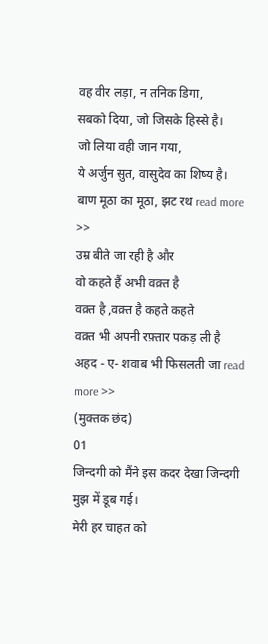वह वीर लड़ा, न तनिक डिगा,
सबको दिया, जो जिसके हिस्से है।
जो लिया वही जान गया,
ये अर्जुन सुत, वासुदेव का शिष्य है।
बाण मूठा का मूठा, झट रथ read more >>
उम्र बीते जा रही है और
वो कहते हैं अभी वक़्त है
वक़्त है ,वक़्त है कहते कहते
वक़्त भी अपनी रफ़्तार पकड़ ली है
अहद - ए- शवाब भी फिसलती जा read more >>
(मुक्तक छंद)
01
जिन्दगी को मैंने इस कदर देखा जिन्दगी मुझ में डूब गई।
मेरी हर चाहत को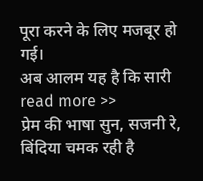पूरा करने के लिए मजबूर हो गई।
अब आलम यह है कि सारी read more >>
प्रेम की भाषा सुन, सजनी रे,
बिंदिया चमक रही है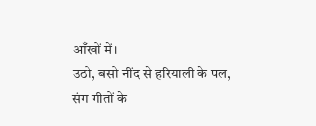आँखों में।
उठो, बसो नींद से हरियाली के पल,
संग गीतों के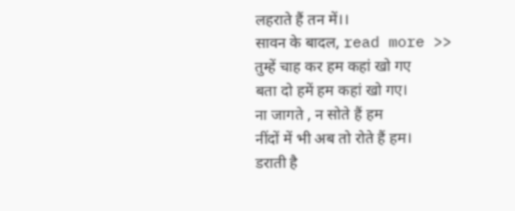लहराते हैं तन में।।
सावन के बादल, read more >>
तुम्हें चाह कर हम कहां खो गए
बता दो हमें हम कहां खो गए।
ना जागते , न सोते हैं हम
नींदों में भी अब तो रोते हैं हम।
डराती है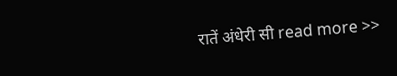रातें अंधेरी सी read more >>